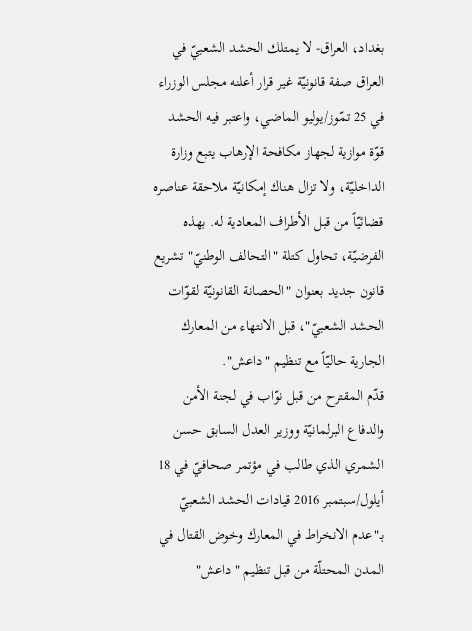بغداد، العراق- لا يمتلك الحشد الشعبيّ في العراق صفة قانونيّة غير قرار أعلنه مجلس الوزراء في 25 تمّوز/يوليو الماضي، واعتبر فيه الحشد قوّة موازية لجهاز مكافحة الإرهاب يتبع وزارة الداخليّة، ولا تزال هناك إمكانيّة ملاحقة عناصره قضائيّاً من قبل الأطراف المعادية له. بهذه الفرضيّة، تحاول كتلة "التحالف الوطنيّ" تشريع قانون جديد بعنوان "الحصانة القانونيّة لقوّات الحشد الشعبيّ"، قبل الانتهاء من المعارك الجارية حاليّاً مع تنظيم "داعش".
قدّم المقترح من قبل نوّاب في لجنة الأمن والدفاع البرلمانيّة ووزير العدل السابق حسن الشمري الذي طالب في مؤتمر صحافيّ في 18 أيلول/سبتمبر 2016 قيادات الحشد الشعبيّ بـ"عدم الانخراط في المعارك وخوض القتال في المدن المحتلّة من قبل تنظيم "داعش"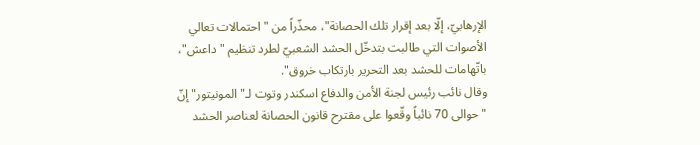الإرهابيّ، إلّا بعد إقرار تلك الحصانة"، محذّراً من "احتمالات تعالي الأصوات التي طالبت بتدخّل الحشد الشعبيّ لطرد تنظيم "داعش"، باتّهامات للحشد بعد التحرير بارتكاب خروق".
وقال نائب رئيس لجنة الأمن والدفاع اسكندر وتوت لـ"المونيتور" إنّ "حوالى 70 نائباً وقّعوا على مقترح قانون الحصانة لعناصر الحشد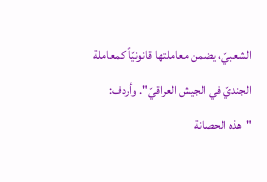الشعبيّ، يضمن معاملتها قانونيّاً كمعاملة الجنديّ في الجيش العراقيّ". وأردف: "هذه الحصانة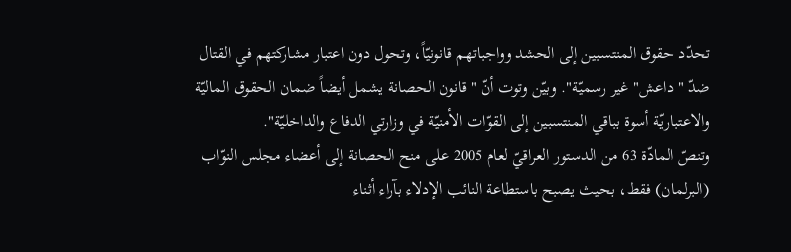تحدّد حقوق المنتسبين إلى الحشد وواجباتهم قانونيّاً، وتحول دون اعتبار مشاركتهم في القتال ضدّ "داعش" غير رسميّة". وبيّن وتوت أنّ "قانون الحصانة يشمل أيضاً ضمان الحقوق الماليّة والاعتباريّة أسوة بباقي المنتسبين إلى القوّات الأمنيّة في وزارتي الدفاع والداخليّة".
وتنصّ المادّة 63 من الدستور العراقيّ لعام 2005 على منح الحصانة إلى أعضاء مجلس النوّاب (البرلمان) فقط، بحيث يصبح باستطاعة النائب الإدلاء بآراء أثناء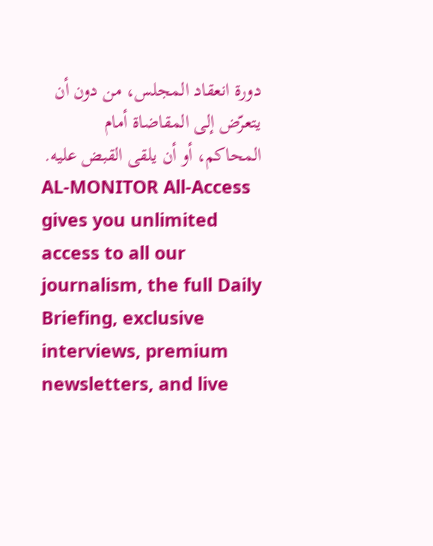دورة انعقاد المجلس، من دون أن يتعرّض إلى المقاضاة أمام المحاكم، أو أن يلقى القبض عليه.
AL-MONITOR All-Access gives you unlimited access to all our journalism, the full Daily Briefing, exclusive interviews, premium newsletters, and live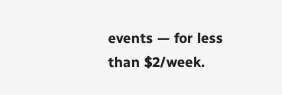events — for less than $2/week.